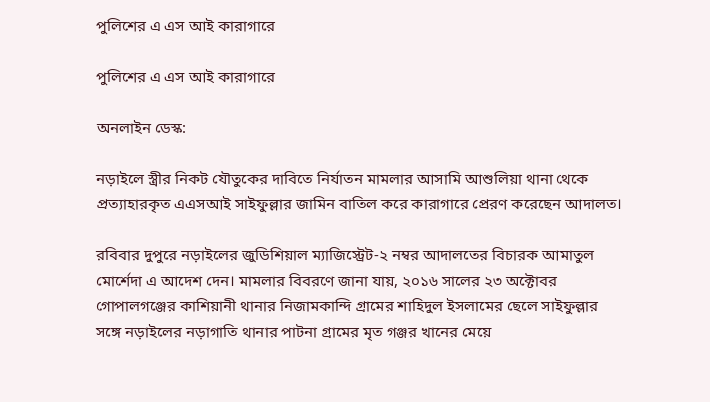পুলিশের এ এস আই কারাগারে

পুলিশের এ এস আই কারাগারে

অনলাইন ডেস্ক:

নড়াইলে স্ত্রীর নিকট যৌতুকের দাবিতে নির্যাতন মামলার আসামি আশুলিয়া থানা থেকে প্রত্যাহারকৃত এএসআই সাইফুল্লার জামিন বাতিল করে কারাগারে প্রেরণ করেছেন আদালত।

রবিবার দুপুরে নড়াইলের জুডিশিয়াল ম্যাজিস্ট্রেট-২ নম্বর আদালতের বিচারক আমাতুল মোর্শেদা এ আদেশ দেন। মামলার বিবরণে জানা যায়, ২০১৬ সালের ২৩ অক্টোবর গোপালগঞ্জের কাশিয়ানী থানার নিজামকান্দি গ্রামের শাহিদুল ইসলামের ছেলে সাইফুল্লার সঙ্গে নড়াইলের নড়াগাতি থানার পাটনা গ্রামের মৃত গঞ্জর খানের মেয়ে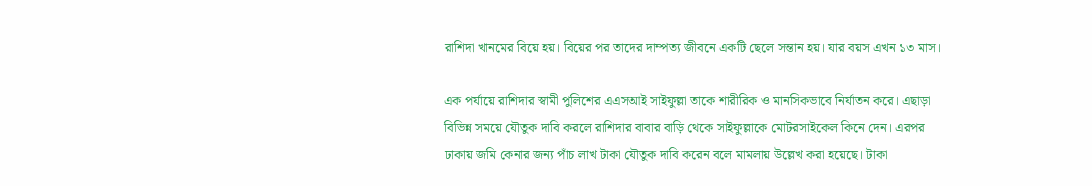রাশিদা খানমের বিয়ে হয়। বিয়ের পর তাদের দাম্পত্য জীবনে একটি ছেলে সন্তান হয়। যার বয়স এখন ১৩ মাস।

এক পর্যায়ে রাশিদার স্বামী পুলিশের এএসআই সাইফুল্লা তাকে শারীরিক ও মানসিকভাবে নির্যাতন করে। এছাড়া বিভিন্ন সময়ে যৌতুক দাবি করলে রাশিদার বাবার বাড়ি থেকে সাইফুল্লাকে মোটরসাইকেল কিনে দেন। এরপর ঢাকায় জমি কেনার জন্য পাঁচ লাখ টাকা যৌতুক দাবি করেন বলে মামলায় উল্লেখ করা হয়েছে। টাকা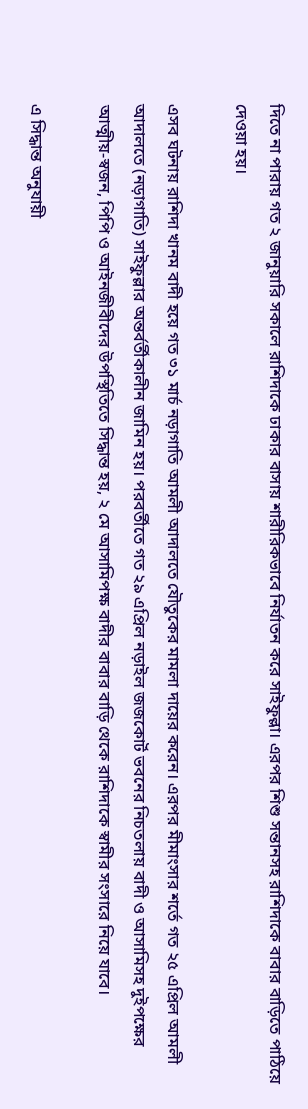দিতে না পারায় গত ২ জানুয়ারি সকালে রাশিদাকে ঢাকার বাসায় শারীরিকভাবে নির্যাতন করে সাইফুল্লা। এরপর শিশু সন্তানসহ রাশিদাকে বাবার বাড়িতে পাঠিয়ে দেওয়া হয়।

এসব ঘটনায় রাশিদা খানম বাদী হয়ে গত ৩১ মার্চ নড়াগাতি আমলী আদালতে যৌতুকের মামলা দায়ের করেন। এরপর মীমাংসার শর্তে গত ২৫ এপ্রিল আমলী আদালতে (নড়াগাতি) সাইফুল্লার অন্তর্বর্তীকালীন জামিন হয়। পরবর্তীতে গত ২৯ এপ্রিল নড়াইল জজকোর্ট ভবনের নিচতলায় বাদী ও আসামিসহ দুইপক্ষের আত্মীয়-স্বজন, পিপি ও আইনজীবীদের উপস্থিতিতে সিদ্ধান্ত হয়, ২ মে আসামিপক্ষ বাদীর বাবার বাড়ি থেকে রাশিদাকে স্বামীর সংসারে নিয়ে যাবে।

এ সিদ্ধান্ত অনুযায়ী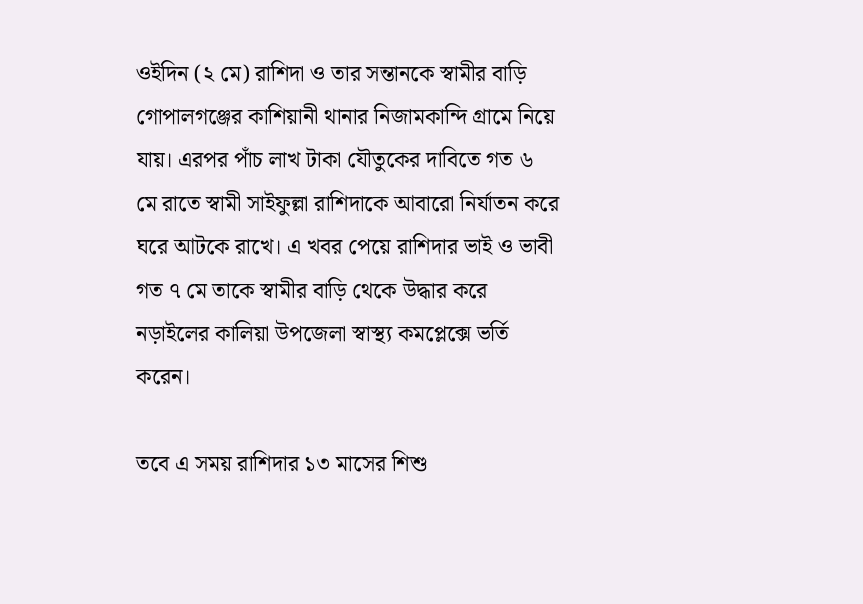ওইদিন (২ মে) রাশিদা ও তার সন্তানকে স্বামীর বাড়ি গোপালগঞ্জের কাশিয়ানী থানার নিজামকান্দি গ্রামে নিয়ে যায়। এরপর পাঁচ লাখ টাকা যৌতুকের দাবিতে গত ৬ মে রাতে স্বামী সাইফুল্লা রাশিদাকে আবারো নির্যাতন করে ঘরে আটকে রাখে। এ খবর পেয়ে রাশিদার ভাই ও ভাবী গত ৭ মে তাকে স্বামীর বাড়ি থেকে উদ্ধার করে নড়াইলের কালিয়া উপজেলা স্বাস্থ্য কমপ্লেক্সে ভর্তি করেন।

তবে এ সময় রাশিদার ১৩ মাসের শিশু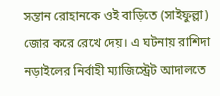সন্তান রোহানকে ওই বাড়িতে (সাইফুল্লা) জোর করে রেখে দেয়। এ ঘটনায় রাশিদা নড়াইলের নির্বাহী ম্যাজিস্ট্রেট আদালতে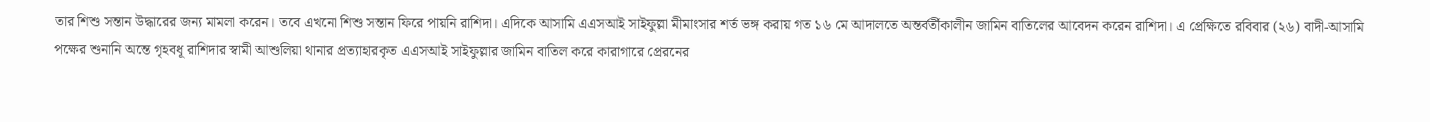তার শিশু সন্তান উদ্ধারের জন্য মামলা করেন। তবে এখনো শিশু সন্তান ফিরে পায়নি রাশিদা। এদিকে আসামি এএসআই সাইফুল্লা মীমাংসার শর্ত ভঙ্গ করায় গত ১৬ মে আদালতে অন্তর্বর্তীকালীন জামিন বাতিলের আবেদন করেন রাশিদা। এ প্রেক্ষিতে রবিবার (২৬) বাদী-আসামি পক্ষের শুনানি অন্তে গৃহবধূ রাশিদার স্বামী আশুলিয়া থানার প্রত্যাহারকৃত এএসআই সাইফুল্লার জামিন বাতিল করে কারাগারে প্রেরনের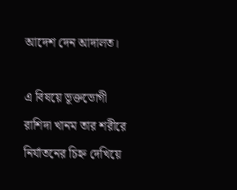আদেশ দেন আদালত।

এ বিষয়ে ভূক্তভোগী রাশিদা খানম তার শরীরে নির্যাতনের চিহ্ন দেখিয়ে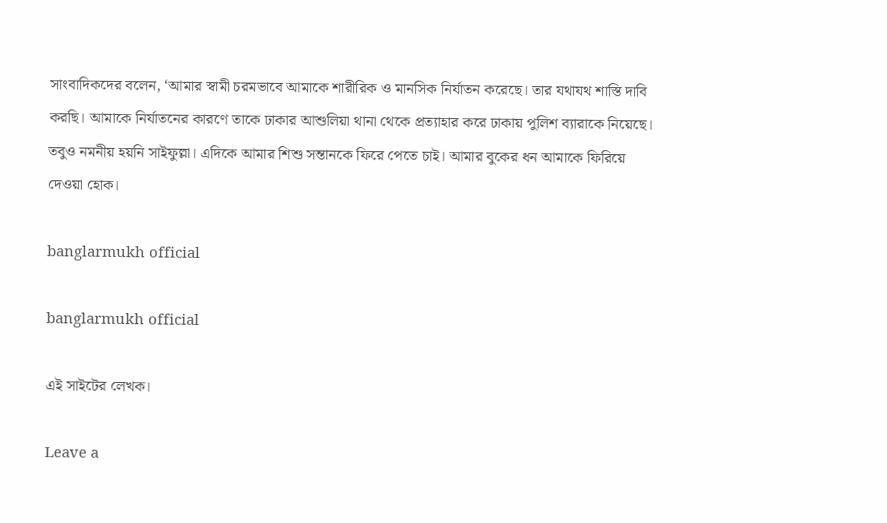সাংবাদিকদের বলেন, ‘আমার স্বামী চরমভাবে আমাকে শারীরিক ও মানসিক নির্যাতন করেছে। তার যথাযথ শাস্তি দাবি করছি। আমাকে নির্যাতনের কারণে তাকে ঢাকার আশুলিয়া থানা থেকে প্রত্যাহার করে ঢাকায় পুলিশ ব্যারাকে নিয়েছে। তবুও নমনীয় হয়নি সাইফুল্লা। এদিকে আমার শিশু সন্তানকে ফিরে পেতে চাই। আমার বুকের ধন আমাকে ফিরিয়ে দেওয়া হোক।

banglarmukh official

banglarmukh official

এই সাইটের লেখক।

Leave a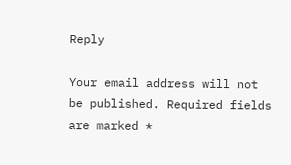Reply

Your email address will not be published. Required fields are marked *